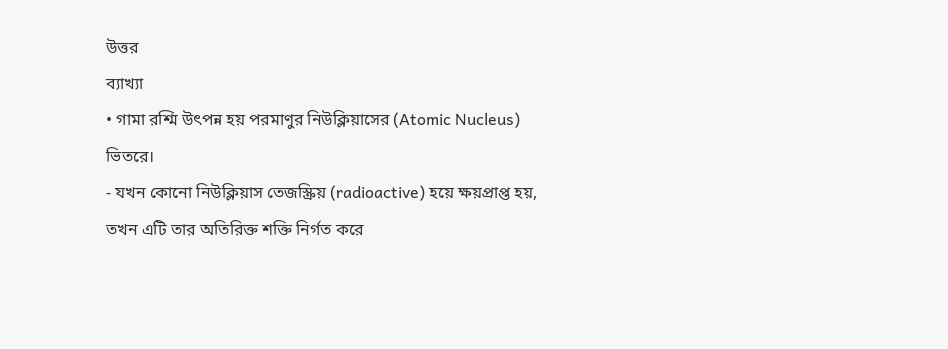উত্তর
ব্যাখ্যা
• গামা রশ্মি উৎপন্ন হয় পরমাণুর নিউক্লিয়াসের (Atomic Nucleus) ভিতরে।
- যখন কোনো নিউক্লিয়াস তেজস্ক্রিয় (radioactive) হয়ে ক্ষয়প্রাপ্ত হয়, তখন এটি তার অতিরিক্ত শক্তি নির্গত করে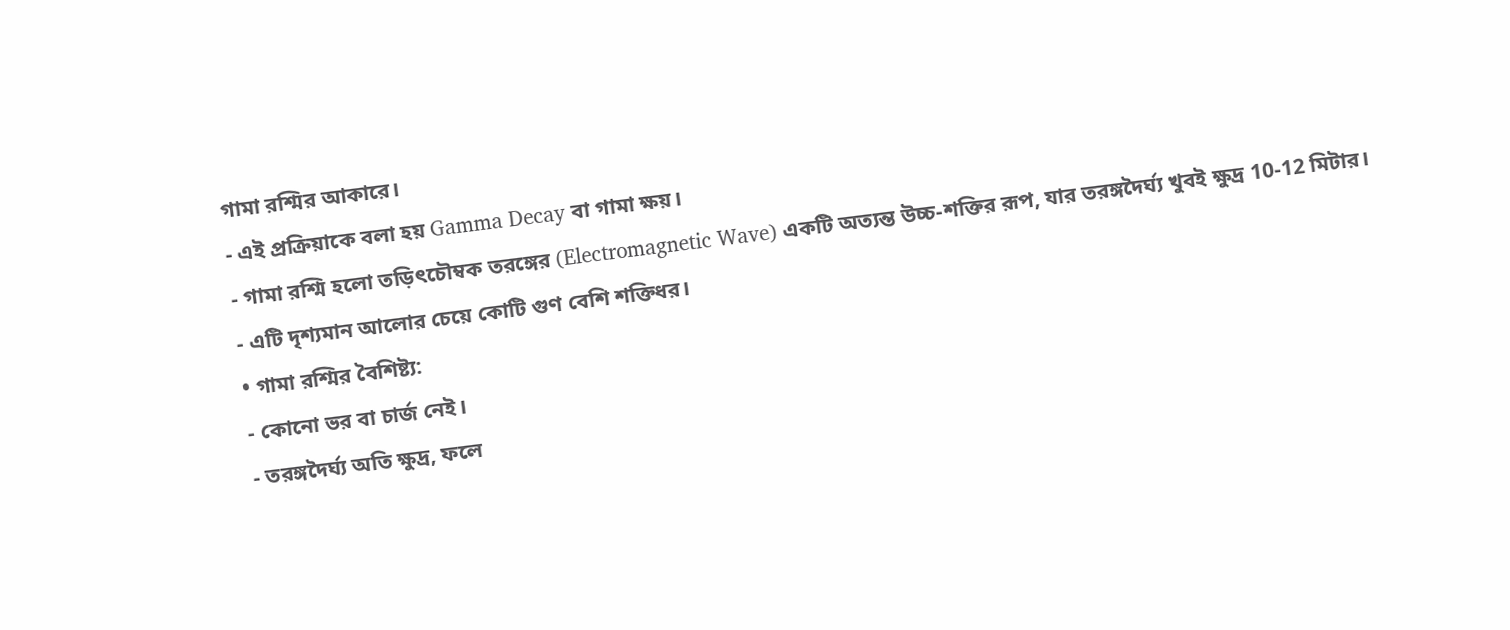গামা রশ্মির আকারে।
- এই প্রক্রিয়াকে বলা হয় Gamma Decay বা গামা ক্ষয়।
- গামা রশ্মি হলো তড়িৎচৌম্বক তরঙ্গের (Electromagnetic Wave) একটি অত্যন্ত উচ্চ-শক্তির রূপ, যার তরঙ্গদৈর্ঘ্য খুবই ক্ষুদ্র 10-12 মিটার।
- এটি দৃশ্যমান আলোর চেয়ে কোটি গুণ বেশি শক্তিধর।
• গামা রশ্মির বৈশিষ্ট্য:
- কোনো ভর বা চার্জ নেই।
- তরঙ্গদৈর্ঘ্য অতি ক্ষুদ্র, ফলে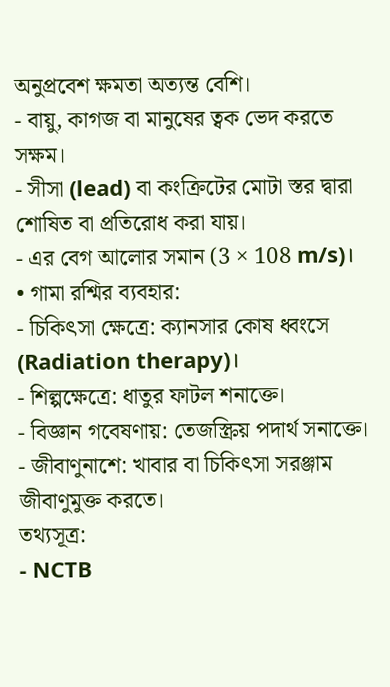অনুপ্রবেশ ক্ষমতা অত্যন্ত বেশি।
- বায়ু, কাগজ বা মানুষের ত্বক ভেদ করতে সক্ষম।
- সীসা (lead) বা কংক্রিটের মোটা স্তর দ্বারা শোষিত বা প্রতিরোধ করা যায়।
- এর বেগ আলোর সমান (3 × 108 m/s)।
• গামা রশ্মির ব্যবহার:
- চিকিৎসা ক্ষেত্রে: ক্যানসার কোষ ধ্বংসে (Radiation therapy)।
- শিল্পক্ষেত্রে: ধাতুর ফাটল শনাক্তে।
- বিজ্ঞান গবেষণায়: তেজস্ক্রিয় পদার্থ সনাক্তে।
- জীবাণুনাশে: খাবার বা চিকিৎসা সরঞ্জাম জীবাণুমুক্ত করতে।
তথ্যসূত্র:
- NCTB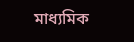মাধ্যমিক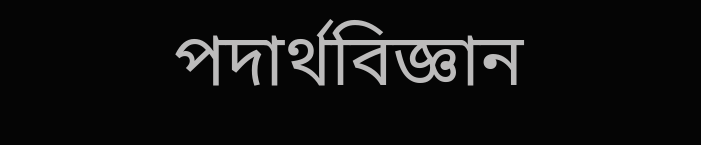পদার্থবিজ্ঞান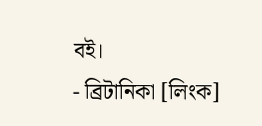বই।
- ব্রিটানিকা [লিংক]